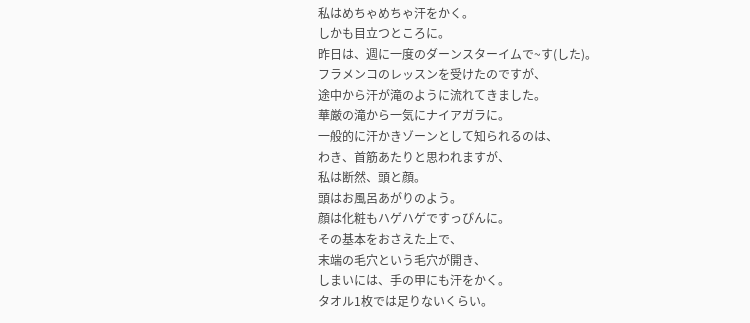私はめちゃめちゃ汗をかく。
しかも目立つところに。
昨日は、週に一度のダーンスターイムで~す(した)。
フラメンコのレッスンを受けたのですが、
途中から汗が滝のように流れてきました。
華厳の滝から一気にナイアガラに。
一般的に汗かきゾーンとして知られるのは、
わき、首筋あたりと思われますが、
私は断然、頭と顔。
頭はお風呂あがりのよう。
顔は化粧もハゲハゲですっぴんに。
その基本をおさえた上で、
末端の毛穴という毛穴が開き、
しまいには、手の甲にも汗をかく。
タオル1枚では足りないくらい。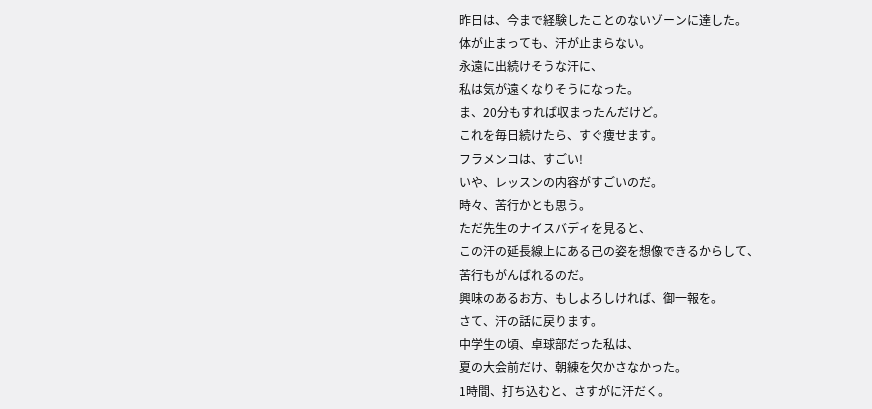昨日は、今まで経験したことのないゾーンに達した。
体が止まっても、汗が止まらない。
永遠に出続けそうな汗に、
私は気が遠くなりそうになった。
ま、20分もすれば収まったんだけど。
これを毎日続けたら、すぐ痩せます。
フラメンコは、すごい!
いや、レッスンの内容がすごいのだ。
時々、苦行かとも思う。
ただ先生のナイスバディを見ると、
この汗の延長線上にある己の姿を想像できるからして、
苦行もがんばれるのだ。
興味のあるお方、もしよろしければ、御一報を。
さて、汗の話に戻ります。
中学生の頃、卓球部だった私は、
夏の大会前だけ、朝練を欠かさなかった。
1時間、打ち込むと、さすがに汗だく。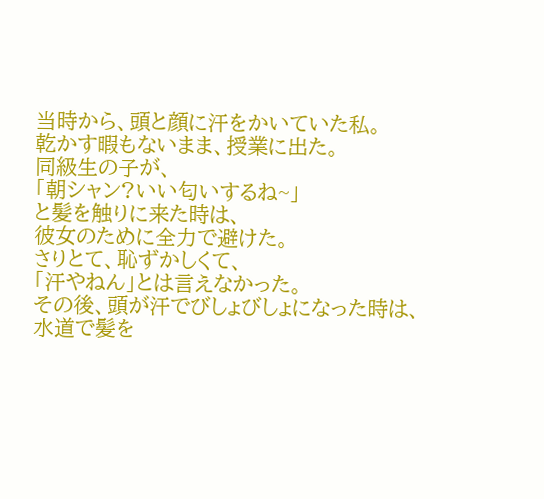当時から、頭と顔に汗をかいていた私。
乾かす暇もないまま、授業に出た。
同級生の子が、
「朝シャン?いい匂いするね~」
と髪を触りに来た時は、
彼女のために全力で避けた。
さりとて、恥ずかしくて、
「汗やねん」とは言えなかった。
その後、頭が汗でびしょびしょになった時は、
水道で髪を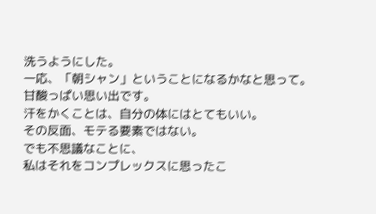洗うようにした。
一応、「朝シャン」ということになるかなと思って。
甘酸っぱい思い出です。
汗をかくことは、自分の体にはとてもいい。
その反面、モテる要素ではない。
でも不思議なことに、
私はそれをコンプレックスに思ったこ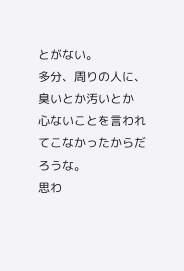とがない。
多分、周りの人に、臭いとか汚いとか
心ないことを言われてこなかったからだろうな。
思わ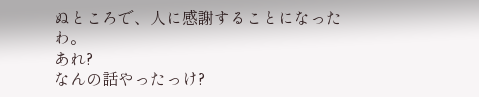ぬところで、人に感謝することになったわ。
あれ?
なんの話やったっけ?